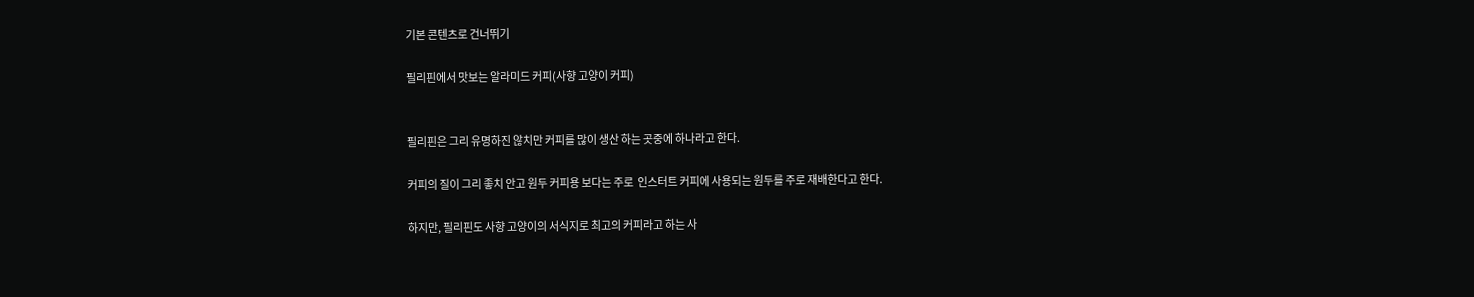기본 콘텐츠로 건너뛰기

필리핀에서 맛보는 알라미드 커피(사향 고양이 커피)


필리핀은 그리 유명하진 않치만 커피를 많이 생산 하는 곳중에 하나라고 한다.

커피의 질이 그리 좋치 안고 원두 커피용 보다는 주로  인스터트 커피에 사용되는 원두를 주로 재배한다고 한다.

하지만, 필리핀도 사향 고양이의 서식지로 최고의 커피라고 하는 사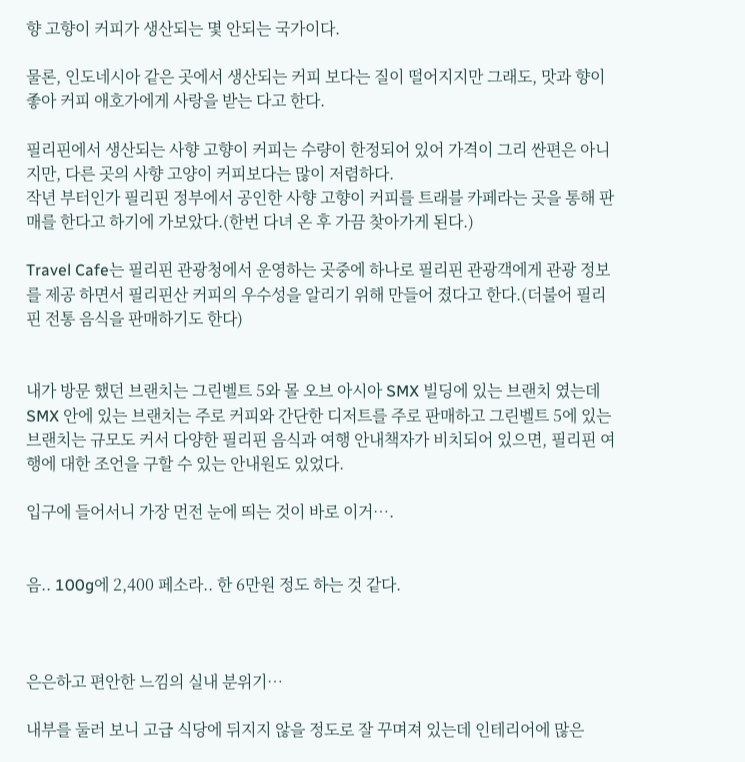향 고향이 커피가 생산되는 몇 안되는 국가이다.

물론, 인도네시아 같은 곳에서 생산되는 커피 보다는 질이 떨어지지만 그래도, 맛과 향이 좋아 커피 애호가에게 사랑을 받는 다고 한다.

필리핀에서 생산되는 사향 고향이 커피는 수량이 한정되어 있어 가격이 그리 싼편은 아니지만, 다른 곳의 사향 고양이 커피보다는 많이 저렴하다.
작년 부터인가 필리핀 정부에서 공인한 사향 고향이 커피를 트래블 카페라는 곳을 통해 판매를 한다고 하기에 가보았다.(한번 다녀 온 후 가끔 찾아가게 된다.)

Travel Cafe는 필리핀 관광청에서 운영하는 곳중에 하나로 필리핀 관광객에게 관광 정보를 제공 하면서 필리핀산 커피의 우수성을 알리기 위해 만들어 졌다고 한다.(더불어 필리핀 전통 음식을 판매하기도 한다)


내가 방문 했던 브랜치는 그린벨트 5와 몰 오브 아시아 SMX 빌딩에 있는 브랜치 였는데 SMX 안에 있는 브랜치는 주로 커피와 간단한 디저트를 주로 판매하고 그린벨트 5에 있는 브랜치는 규모도 커서 다양한 필리핀 음식과 여행 안내책자가 비치되어 있으면, 필리핀 여행에 대한 조언을 구할 수 있는 안내원도 있었다.

입구에 들어서니 가장 먼전 눈에 띄는 것이 바로 이거….


음.. 100g에 2,400 페소라.. 한 6만원 정도 하는 것 같다.



은은하고 편안한 느낌의 실내 분위기…

내부를 둘러 보니 고급 식당에 뒤지지 않을 정도로 잘 꾸며져 있는데 인테리어에 많은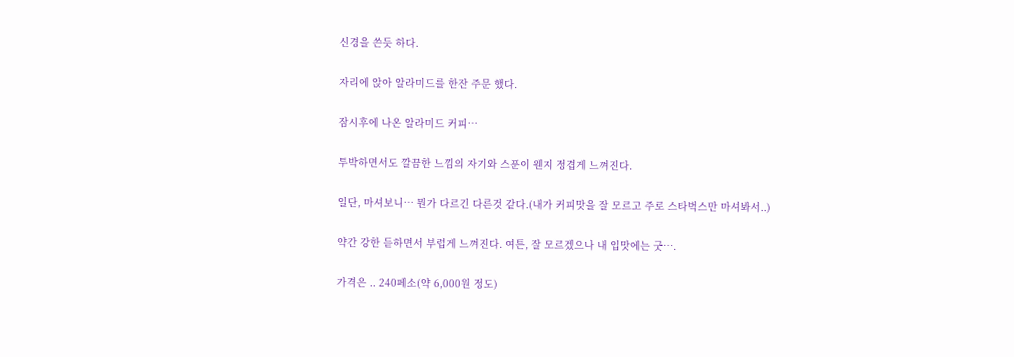신경을 쓴듯 하다.

자리에 앉아 알라미드를 한잔 주문 했다.

잠시후에 나온 알라미드 커피…

투박하면서도 깔끔한 느낌의 자기와 스푼이 웬지 정겹게 느껴진다.

일단, 마셔보니… 뭔가 다르긴 다른것 같다.(내가 커피맛을 잘 모르고 주로 스타벅스만 마셔봐서..)

약간 강한 듣하면서 부럽게 느껴진다. 여튼, 잘 모르겠으나 내 입맛에는 굿….

가격은 .. 240페소(약 6,000원 정도)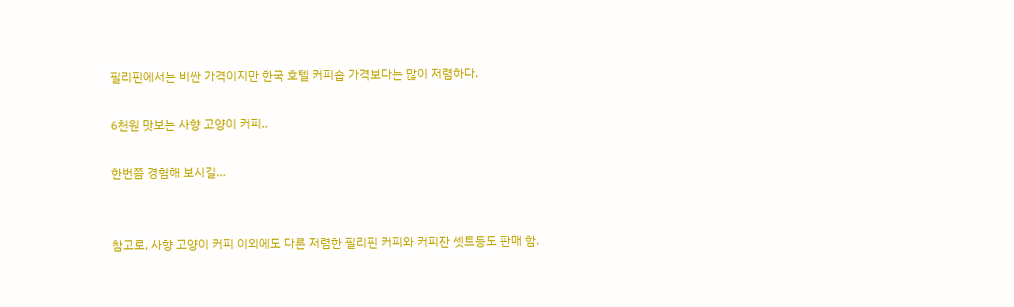필리핀에서는 비싼 가격이지만 한국 호텔 커피숍 가격보다는 많이 저렴하다.

6천원 맛보는 사향 고양이 커피..

한번쯤 경험해 보시길…


참고로, 사향 고양이 커피 이외에도 다른 저렴한 필리핀 커피와 커피잔 셋트등도 판매 함.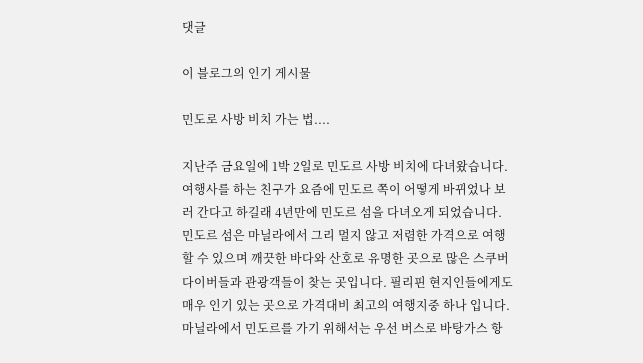댓글

이 블로그의 인기 게시물

민도로 사방 비치 가는 법....

지난주 금요일에 1박 2일로 민도르 사방 비치에 다녀왔습니다. 여행사를 하는 친구가 요즘에 민도르 쪽이 어떻게 바뀌었나 보러 간다고 하길래 4년만에 민도르 섬을 다녀오게 되었습니다. 민도르 섬은 마닐라에서 그리 멀지 않고 저렴한 가격으로 여행할 수 있으며 깨끗한 바다와 산호로 유명한 곳으로 많은 스쿠버 다이버들과 관광객들이 찾는 곳입니다. 필리핀 현지인들에게도 매우 인기 있는 곳으로 가격대비 최고의 여행지중 하나 입니다. 마닐라에서 민도르를 가기 위해서는 우선 버스로 바탕가스 항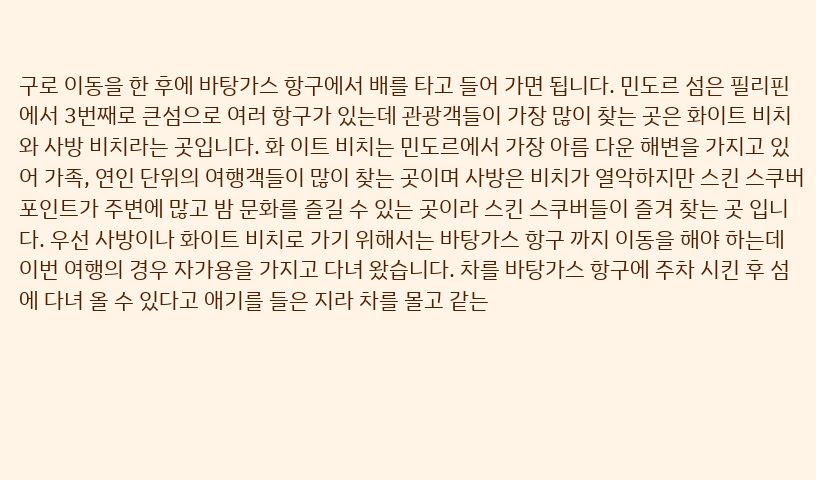구로 이동을 한 후에 바탕가스 항구에서 배를 타고 들어 가면 됩니다. 민도르 섬은 필리핀에서 3번째로 큰섬으로 여러 항구가 있는데 관광객들이 가장 많이 찾는 곳은 화이트 비치와 사방 비치라는 곳입니다. 화 이트 비치는 민도르에서 가장 아름 다운 해변을 가지고 있어 가족, 연인 단위의 여행객들이 많이 찾는 곳이며 사방은 비치가 열악하지만 스킨 스쿠버 포인트가 주변에 많고 밤 문화를 즐길 수 있는 곳이라 스킨 스쿠버들이 즐겨 찾는 곳 입니다. 우선 사방이나 화이트 비치로 가기 위해서는 바탕가스 항구 까지 이동을 해야 하는데 이번 여행의 경우 자가용을 가지고 다녀 왔습니다. 차를 바탕가스 항구에 주차 시킨 후 섬에 다녀 올 수 있다고 애기를 들은 지라 차를 몰고 같는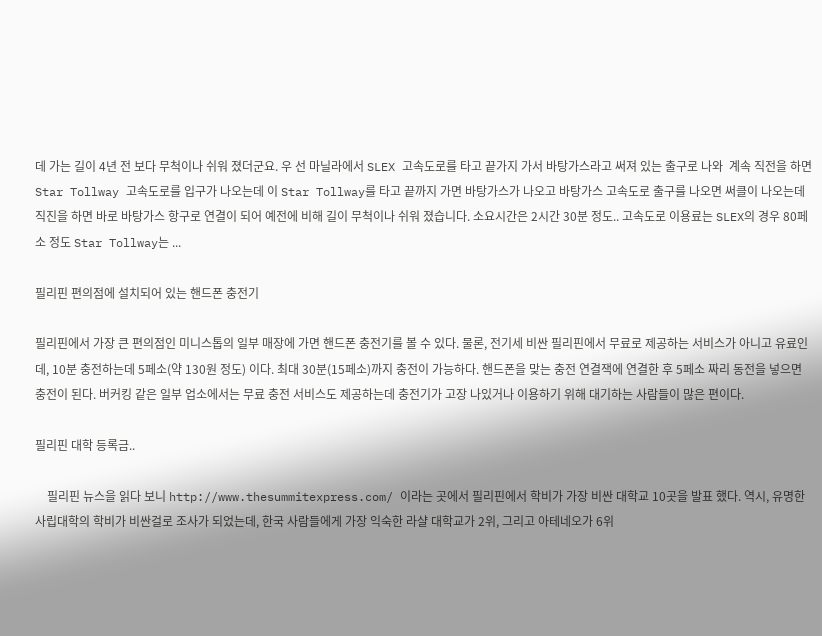데 가는 길이 4년 전 보다 무척이나 쉬워 졌더군요. 우 선 마닐라에서 SLEX 고속도로를 타고 끝가지 가서 바탕가스라고 써져 있는 출구로 나와  계속 직전을 하면 Star Tollway 고속도로를 입구가 나오는데 이 Star Tollway를 타고 끝까지 가면 바탕가스가 나오고 바탕가스 고속도로 출구를 나오면 써클이 나오는데  직진을 하면 바로 바탕가스 항구로 연결이 되어 예전에 비해 길이 무척이나 쉬워 졌습니다. 소요시간은 2시간 30분 정도.. 고속도로 이용료는 SLEX의 경우 80페소 정도 Star Tollway는 ...

필리핀 편의점에 설치되어 있는 핸드폰 충전기

필리핀에서 가장 큰 편의점인 미니스톱의 일부 매장에 가면 핸드폰 충전기를 볼 수 있다. 물론, 전기세 비싼 필리핀에서 무료로 제공하는 서비스가 아니고 유료인데, 10분 충전하는데 5페소(약 130원 정도) 이다. 최대 30분(15페소)까지 충전이 가능하다. 핸드폰을 맞는 충전 연결잭에 연결한 후 5페소 짜리 동전을 넣으면 충전이 된다. 버커킹 같은 일부 업소에서는 무료 충전 서비스도 제공하는데 충전기가 고장 나있거나 이용하기 위해 대기하는 사람들이 많은 편이다.

필리핀 대학 등록금..

    필리핀 뉴스을 읽다 보니 http://www.thesummitexpress.com/ 이라는 곳에서 필리핀에서 학비가 가장 비싼 대학교 10곳을 발표 했다. 역시, 유명한 사립대학의 학비가 비싼걸로 조사가 되었는데, 한국 사람들에게 가장 익숙한 라샬 대학교가 2위, 그리고 아테네오가 6위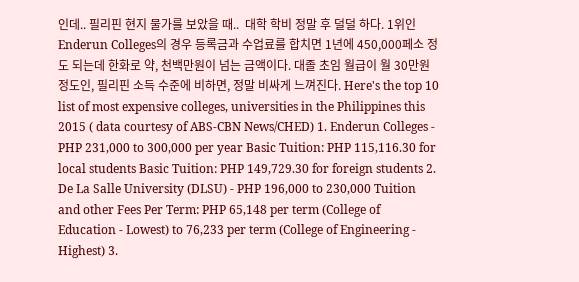인데.. 필리핀 현지 물가를 보았을 때..  대학 학비 정말 후 덜덜 하다. 1위인 Enderun Colleges의 경우 등록금과 수업료를 합치면 1년에 450,000페소 정도 되는데 한화로 약, 천백만원이 넘는 금액이다. 대졸 초임 월급이 월 30만원 정도인, 필리핀 소득 수준에 비하면, 정말 비싸게 느껴진다. Here's the top 10 list of most expensive colleges, universities in the Philippines this 2015 ( data courtesy of ABS-CBN News/CHED) 1. Enderun Colleges - PHP 231,000 to 300,000 per year Basic Tuition: PHP 115,116.30 for local students Basic Tuition: PHP 149,729.30 for foreign students 2. De La Salle University (DLSU) - PHP 196,000 to 230,000 Tuition and other Fees Per Term: PHP 65,148 per term (College of Education - Lowest) to 76,233 per term (College of Engineering - Highest) 3.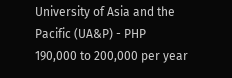University of Asia and the Pacific (UA&P) - PHP 190,000 to 200,000 per year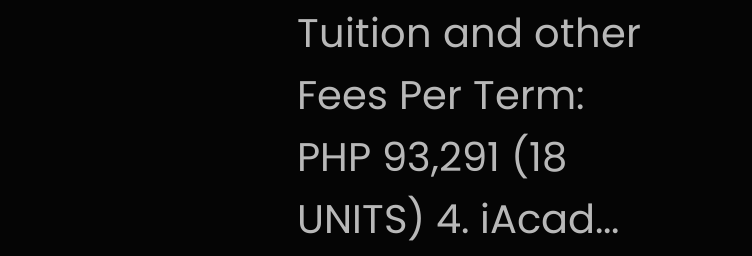Tuition and other Fees Per Term: PHP 93,291 (18 UNITS) 4. iAcad...